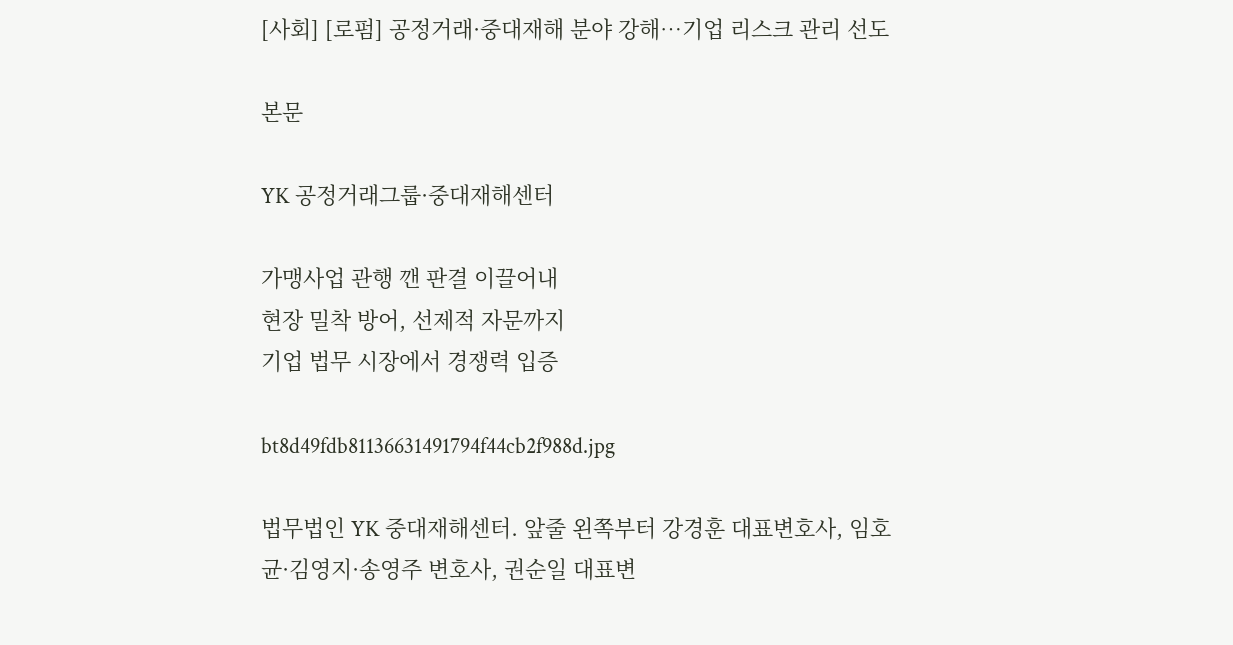[사회] [로펌] 공정거래·중대재해 분야 강해…기업 리스크 관리 선도

본문

YK 공정거래그룹·중대재해센터

가맹사업 관행 깬 판결 이끌어내
현장 밀착 방어, 선제적 자문까지
기업 법무 시장에서 경쟁력 입증

bt8d49fdb81136631491794f44cb2f988d.jpg

법무법인 YK 중대재해센터. 앞줄 왼쪽부터 강경훈 대표변호사, 임호균·김영지·송영주 변호사, 권순일 대표변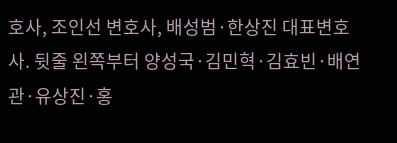호사, 조인선 변호사, 배성범·한상진 대표변호사. 뒷줄 왼쪽부터 양성국·김민혁·김효빈·배연관·유상진·홍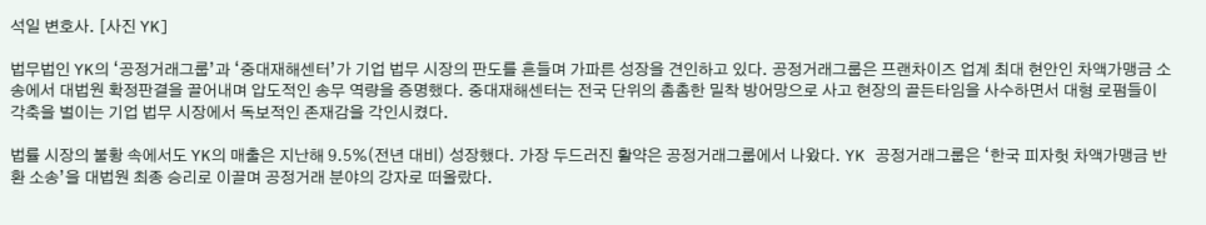석일 변호사. [사진 YK]

법무법인 YK의 ‘공정거래그룹’과 ‘중대재해센터’가 기업 법무 시장의 판도를 흔들며 가파른 성장을 견인하고 있다. 공정거래그룹은 프랜차이즈 업계 최대 현안인 차액가맹금 소송에서 대법원 확정판결을 끌어내며 압도적인 송무 역량을 증명했다. 중대재해센터는 전국 단위의 촘촘한 밀착 방어망으로 사고 현장의 골든타임을 사수하면서 대형 로펌들이 각축을 벌이는 기업 법무 시장에서 독보적인 존재감을 각인시켰다.

법률 시장의 불황 속에서도 YK의 매출은 지난해 9.5%(전년 대비) 성장했다. 가장 두드러진 활약은 공정거래그룹에서 나왔다. YK 공정거래그룹은 ‘한국 피자헛 차액가맹금 반환 소송’을 대법원 최종 승리로 이끌며 공정거래 분야의 강자로 떠올랐다.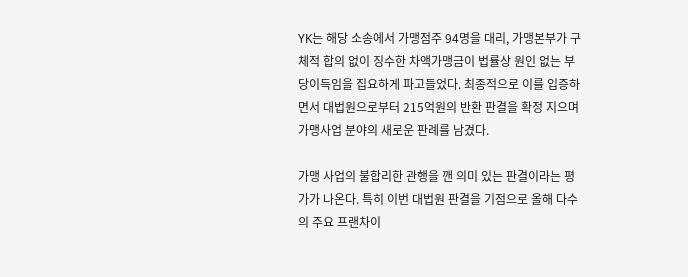YK는 해당 소송에서 가맹점주 94명을 대리, 가맹본부가 구체적 합의 없이 징수한 차액가맹금이 법률상 원인 없는 부당이득임을 집요하게 파고들었다. 최종적으로 이를 입증하면서 대법원으로부터 215억원의 반환 판결을 확정 지으며 가맹사업 분야의 새로운 판례를 남겼다.

가맹 사업의 불합리한 관행을 깬 의미 있는 판결이라는 평가가 나온다. 특히 이번 대법원 판결을 기점으로 올해 다수의 주요 프랜차이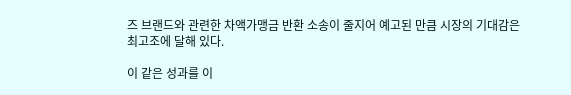즈 브랜드와 관련한 차액가맹금 반환 소송이 줄지어 예고된 만큼 시장의 기대감은 최고조에 달해 있다.

이 같은 성과를 이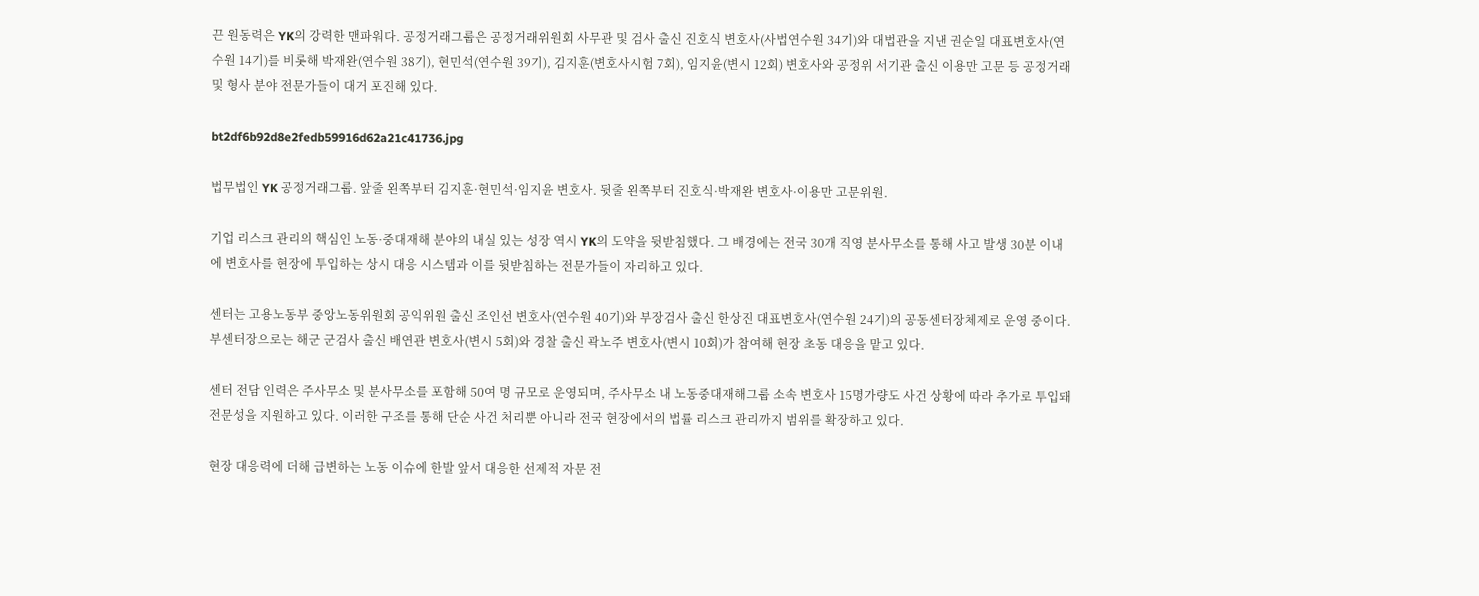끈 원동력은 YK의 강력한 맨파워다. 공정거래그룹은 공정거래위원회 사무관 및 검사 출신 진호식 변호사(사법연수원 34기)와 대법관을 지낸 권순일 대표변호사(연수원 14기)를 비롯해 박재완(연수원 38기), 현민석(연수원 39기), 김지훈(변호사시험 7회), 임지윤(변시 12회) 변호사와 공정위 서기관 출신 이용만 고문 등 공정거래 및 형사 분야 전문가들이 대거 포진해 있다.

bt2df6b92d8e2fedb59916d62a21c41736.jpg

법무법인 YK 공정거래그룹. 앞줄 왼쪽부터 김지훈·현민석·임지윤 변호사. 뒷줄 왼쪽부터 진호식·박재완 변호사·이용만 고문위원.

기업 리스크 관리의 핵심인 노동·중대재해 분야의 내실 있는 성장 역시 YK의 도약을 뒷받침했다. 그 배경에는 전국 30개 직영 분사무소를 통해 사고 발생 30분 이내에 변호사를 현장에 투입하는 상시 대응 시스템과 이를 뒷받침하는 전문가들이 자리하고 있다.

센터는 고용노동부 중앙노동위원회 공익위원 출신 조인선 변호사(연수원 40기)와 부장검사 출신 한상진 대표변호사(연수원 24기)의 공동센터장체제로 운영 중이다. 부센터장으로는 해군 군검사 출신 배연관 변호사(변시 5회)와 경찰 출신 곽노주 변호사(변시 10회)가 참여해 현장 초동 대응을 맡고 있다.

센터 전담 인력은 주사무소 및 분사무소를 포함해 50여 명 규모로 운영되며, 주사무소 내 노동중대재해그룹 소속 변호사 15명가량도 사건 상황에 따라 추가로 투입돼 전문성을 지원하고 있다. 이러한 구조를 통해 단순 사건 처리뿐 아니라 전국 현장에서의 법률 리스크 관리까지 범위를 확장하고 있다.

현장 대응력에 더해 급변하는 노동 이슈에 한발 앞서 대응한 선제적 자문 전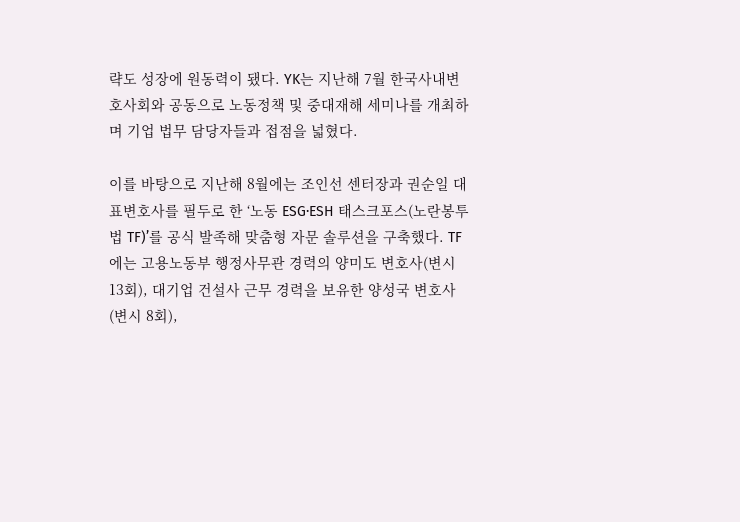략도 성장에 원동력이 됐다. YK는 지난해 7월 한국사내변호사회와 공동으로 노동정책 및 중대재해 세미나를 개최하며 기업 법무 담당자들과 접점을 넓혔다.

이를 바탕으로 지난해 8월에는 조인선 센터장과 권순일 대표변호사를 필두로 한 ‘노동 ESG·ESH 태스크포스(노란봉투법 TF)’를 공식 발족해 맞춤형 자문 솔루션을 구축했다. TF에는 고용노동부 행정사무관 경력의 양미도 변호사(변시 13회), 대기업 건설사 근무 경력을 보유한 양성국 변호사(변시 8회),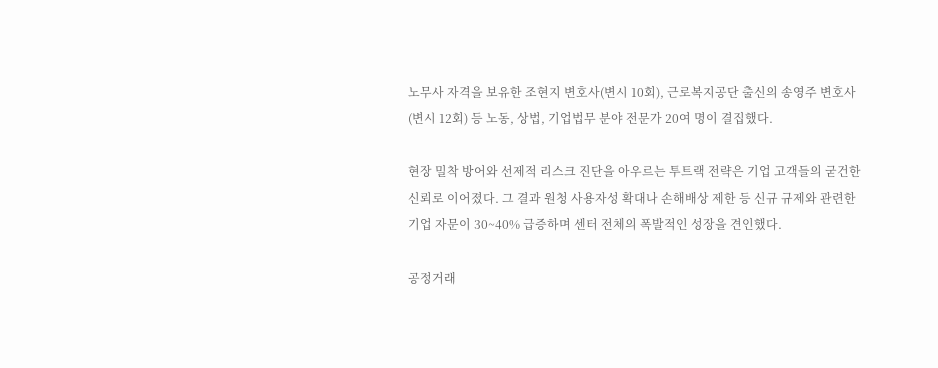노무사 자격을 보유한 조현지 변호사(변시 10회), 근로복지공단 출신의 송영주 변호사(변시 12회) 등 노동, 상법, 기업법무 분야 전문가 20여 명이 결집했다.

현장 밀착 방어와 선제적 리스크 진단을 아우르는 투트랙 전략은 기업 고객들의 굳건한 신뢰로 이어졌다. 그 결과 원청 사용자성 확대나 손해배상 제한 등 신규 규제와 관련한 기업 자문이 30~40% 급증하며 센터 전체의 폭발적인 성장을 견인했다.

공정거래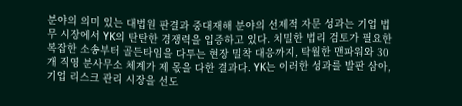분야의 의미 있는 대법원 판결과 중대재해 분야의 선제적 자문 성과는 기업 법무 시장에서 YK의 탄탄한 경쟁력을 입증하고 있다. 치밀한 법리 검토가 필요한 복잡한 소송부터 골든타임을 다투는 현장 밀착 대응까지, 탁월한 맨파워와 30개 직영 분사무소 체계가 제 몫을 다한 결과다. YK는 이러한 성과를 발판 삼아, 기업 리스크 관리 시장을 선도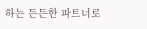하는 든든한 파트너로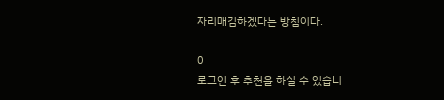자리매김하겠다는 방침이다.

0
로그인 후 추천을 하실 수 있습니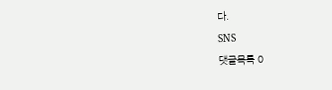다.
SNS
댓글목록 0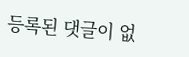등록된 댓글이 없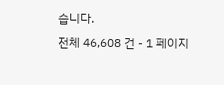습니다.
전체 46,608 건 - 1 페이지